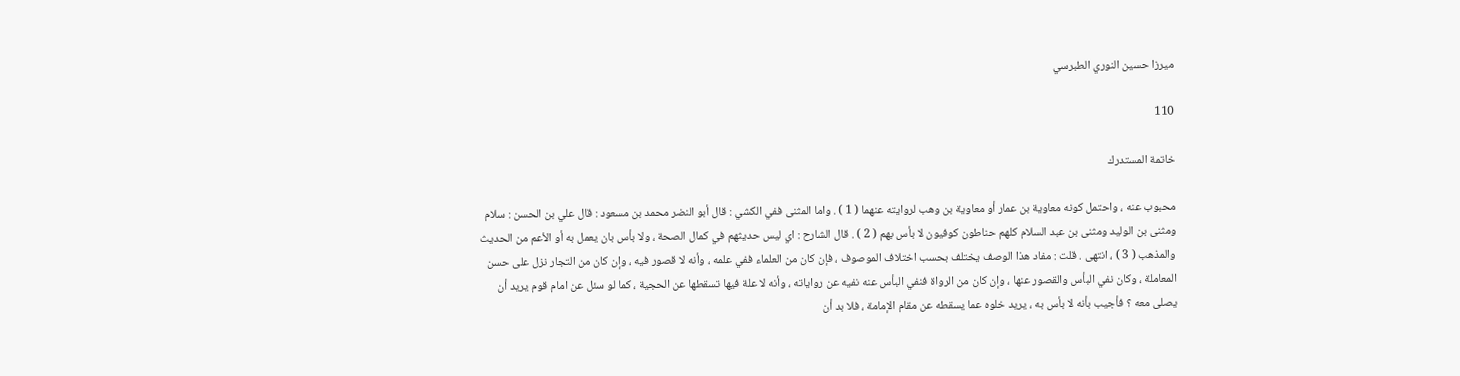ميرزا حسين النوري الطبرسي

110

خاتمة المستدرك

محبوب عنه ، واحتمل كونه معاوية بن عمار أو معاوية بن وهب لروايته عنهما ( 1 ) . واما المثنى ففي الكشي : قال أبو النضر محمد بن مسعود : قال علي بن الحسن : سلام ومثنى بن الوليد ومثنى بن عبد السلام كلهم حناطون كوفيون لا بأس بهم ( 2 ) . قال الشارح : اي ليس حديثهم في كمال الصحة ، ولا بأس بان يعمل به أو الأعم من الحديث والمذهب ( 3 ) ، انتهى . قلت : مفاد هذا الوصف يختلف بحسب اختلاف الموصوف ، فإن كان من العلماء ففي علمه ، وأنه لا قصور فيه ، وإن كان من التجار نزل على حسن المعاملة ، وكان نفي البأس والقصور عنها ، وإن كان من الرواة فنفي البأس عنه نفيه عن رواياته ، وأنه لا علة فيها تسقطها عن الحجية ، كما لو سئل عن امام قوم يريد أن يصلى معه ؟ فأجيب بأنه لا بأس به ، يريد خلوه عما يسقطه عن مقام الإمامة ، فلا بد أن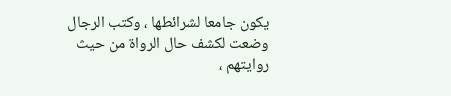يكون جامعا لشرائطها ، وكتب الرجال وضعت لكشف حال الرواة من حيث روايتهم ،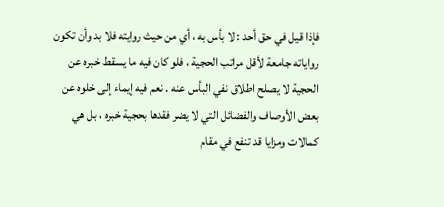فإذا قيل في حق أحد : لا بأس به ، أي من حيث روايته فلا بد وأن تكون رواياته جامعة لأقل مراتب الحجية ، فلو كان فيه ما يسقط خبره عن الحجية لا يصلح اطلاق نفي البأس عنه . نعم فيه إيماء إلى خلوه عن بعض الأوصاف والفضائل التي لا يضر فقدها بحجية خبره ، بل هي كمالات ومزايا قد تنفع في مقام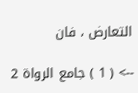التعارض ، فان

--> ( 1 ) جامع الرواة 2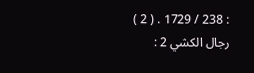: 238 / 1729 . ( 2 ) رجال الكشي 2 :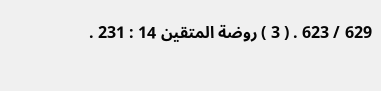629 / 623 . ( 3 ) روضة المتقين 14 : 231 .